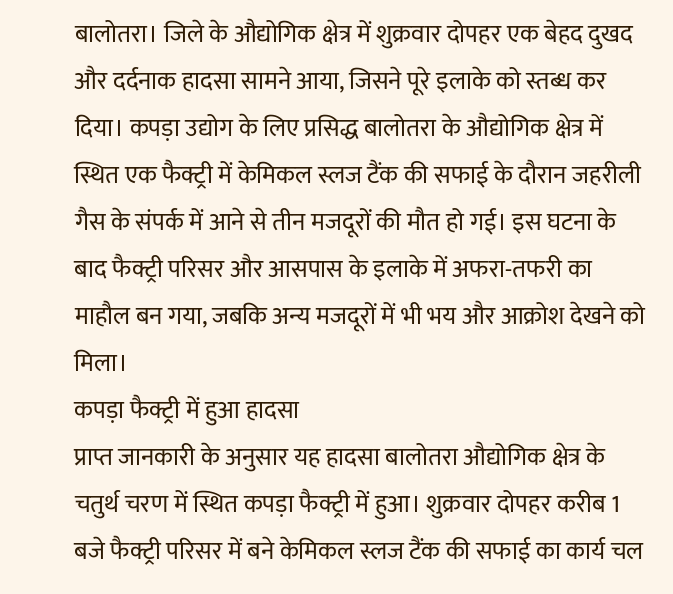बालोतरा। जिले के औद्योगिक क्षेत्र में शुक्रवार दोपहर एक बेहद दुखद और दर्दनाक हादसा सामने आया, जिसने पूरे इलाके को स्तब्ध कर दिया। कपड़ा उद्योग के लिए प्रसिद्ध बालोतरा के औद्योगिक क्षेत्र में स्थित एक फैक्ट्री में केमिकल स्लज टैंक की सफाई के दौरान जहरीली गैस के संपर्क में आने से तीन मजदूरों की मौत हो गई। इस घटना के बाद फैक्ट्री परिसर और आसपास के इलाके में अफरा-तफरी का माहौल बन गया, जबकि अन्य मजदूरों में भी भय और आक्रोश देखने को मिला।
कपड़ा फैक्ट्री में हुआ हादसा
प्राप्त जानकारी के अनुसार यह हादसा बालोतरा औद्योगिक क्षेत्र के चतुर्थ चरण में स्थित कपड़ा फैक्ट्री में हुआ। शुक्रवार दोपहर करीब 1 बजे फैक्ट्री परिसर में बने केमिकल स्लज टैंक की सफाई का कार्य चल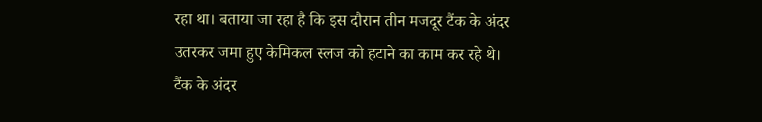रहा था। बताया जा रहा है कि इस दौरान तीन मजदूर टैंक के अंदर उतरकर जमा हुए केमिकल स्लज को हटाने का काम कर रहे थे।
टैंक के अंदर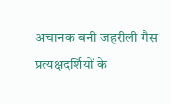अचानक बनी जहरीली गैस
प्रत्यक्षदर्शियों के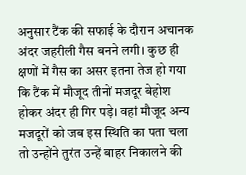अनुसार टैंक की सफाई के दौरान अचानक अंदर जहरीली गैस बनने लगी। कुछ ही क्षणों में गैस का असर इतना तेज हो गया कि टैंक में मौजूद तीनों मजदूर बेहोश होकर अंदर ही गिर पड़े। वहां मौजूद अन्य मजदूरों को जब इस स्थिति का पता चला तो उन्होंने तुरंत उन्हें बाहर निकालने की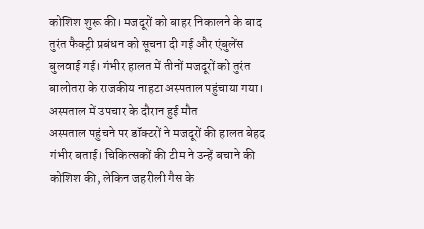कोशिश शुरू की। मजदूरों को बाहर निकालने के बाद तुरंत फैक्ट्री प्रबंधन को सूचना दी गई और एंबुलेंस बुलवाई गई। गंभीर हालत में तीनों मजदूरों को तुरंत बालोतरा के राजकीय नाहटा अस्पताल पहुंचाया गया।
अस्पताल में उपचार के दौरान हुई मौत
अस्पताल पहुंचने पर डॉक्टरों ने मजदूरों की हालत बेहद गंभीर बताई। चिकित्सकों की टीम ने उन्हें बचाने की कोशिश की, लेकिन जहरीली गैस के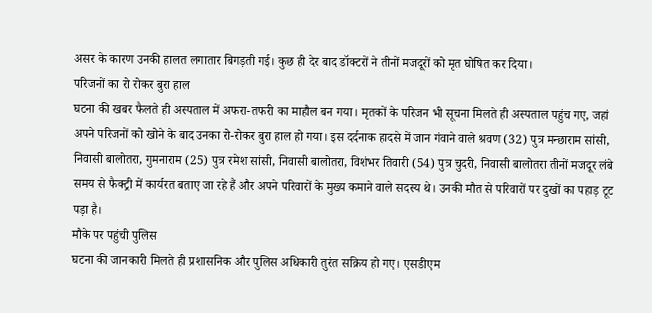असर के कारण उनकी हालत लगातार बिगड़ती गई। कुछ ही देर बाद डॉक्टरों ने तीनों मजदूरों को मृत घोषित कर दिया।
परिजनों का रो रोकर बुरा हाल
घटना की खबर फैलते ही अस्पताल में अफरा-तफरी का माहौल बन गया। मृतकों के परिजन भी सूचना मिलते ही अस्पताल पहुंच गए, जहां अपने परिजनों को खोने के बाद उनका रो-रोकर बुरा हाल हो गया। इस दर्दनाक हादसे में जान गंवाने वाले श्रवण (32) पुत्र मन्छाराम सांसी, निवासी बालोतरा, गुमनाराम (25) पुत्र रमेश सांसी, निवासी बालोतरा, विशंभर तिवारी (54) पुत्र चुदरी, निवासी बालोतरा तीनों मजदूर लंबे समय से फैक्ट्री में कार्यरत बताए जा रहे हैं और अपने परिवारों के मुख्य कमाने वाले सदस्य थे। उनकी मौत से परिवारों पर दुखों का पहाड़ टूट पड़ा है।
मौके पर पहुंची पुलिस
घटना की जानकारी मिलते ही प्रशासनिक और पुलिस अधिकारी तुरंत सक्रिय हो गए। एसडीएम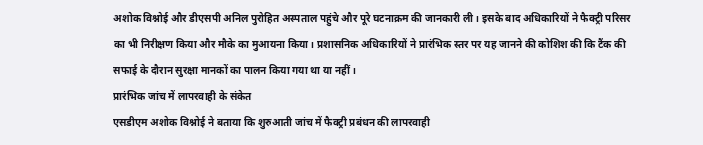अशोक विश्नोई और डीएसपी अनिल पुरोहित अस्पताल पहुंचे और पूरे घटनाक्रम की जानकारी ली। इसके बाद अधिकारियों ने फैक्ट्री परिसर का भी निरीक्षण किया और मौके का मुआयना किया। प्रशासनिक अधिकारियों ने प्रारंभिक स्तर पर यह जानने की कोशिश की कि टैंक की सफाई के दौरान सुरक्षा मानकों का पालन किया गया था या नहीं।
प्रारंभिक जांच में लापरवाही के संकेत
एसडीएम अशोक विश्नोई ने बताया कि शुरुआती जांच में फैक्ट्री प्रबंधन की लापरवाही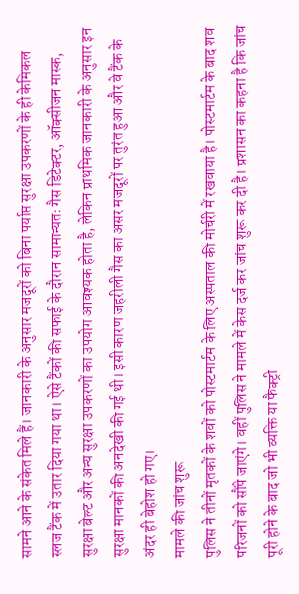सामने आने के संकेत मिले हैं। जानकारी के अनुसार मजदूरों को बिना पर्याप्त सुरक्षा उपकरणों के ही केमिकल स्लज टैंक में उतार दिया गया था। ऐसे टैंकों की सफाई के दौरान सामान्यतः गैस डिटेक्टर, ऑक्सीजन मास्क, सुरक्षा बेल्ट और अन्य सुरक्षा उपकरणों का उपयोग आवश्यक होता है, लेकिन प्राथमिक जानकारी के अनुसार इन सुरक्षा मानकों की अनदेखी की गई थी। इसी कारण जहरीली गैस का असर मजदूरों पर तुरंत हुआ और वे टैंक के अंदर ही बेहोश हो गए।
मामले की जांच शुरू
पुलिस ने तीनों मृतकों के शवों को पोस्टमार्टम के लिए अस्पताल की मोर्चरी में रखवाया है। पोस्टमार्टम के बाद शव परिजनों को सौंपे जाएंगे। वहीं पुलिस ने मामले में केस दर्ज कर जांच शुरू कर दी है। प्रशासन का कहना है कि जांच पूरी होने के बाद जो भी व्यक्ति या फैक्ट्री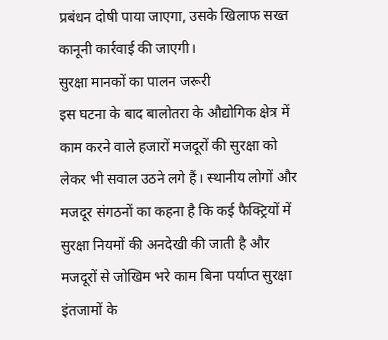प्रबंधन दोषी पाया जाएगा, उसके खिलाफ सख्त कानूनी कार्रवाई की जाएगी।
सुरक्षा मानकों का पालन जरूरी
इस घटना के बाद बालोतरा के औद्योगिक क्षेत्र में काम करने वाले हजारों मजदूरों की सुरक्षा को लेकर भी सवाल उठने लगे हैं। स्थानीय लोगों और मजदूर संगठनों का कहना है कि कई फैक्ट्रियों में सुरक्षा नियमों की अनदेखी की जाती है और मजदूरों से जोखिम भरे काम बिना पर्याप्त सुरक्षा इंतजामों के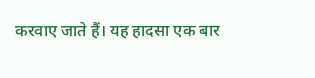करवाए जाते हैं। यह हादसा एक बार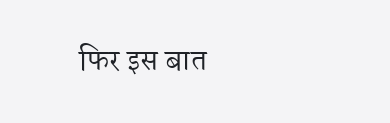फिर इस बात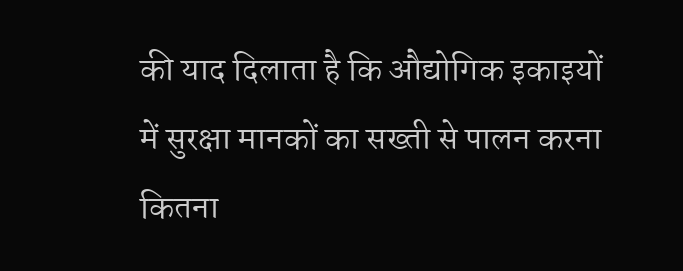की याद दिलाता है कि औद्योगिक इकाइयों में सुरक्षा मानकों का सख्ती से पालन करना कितना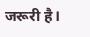जरूरी है।